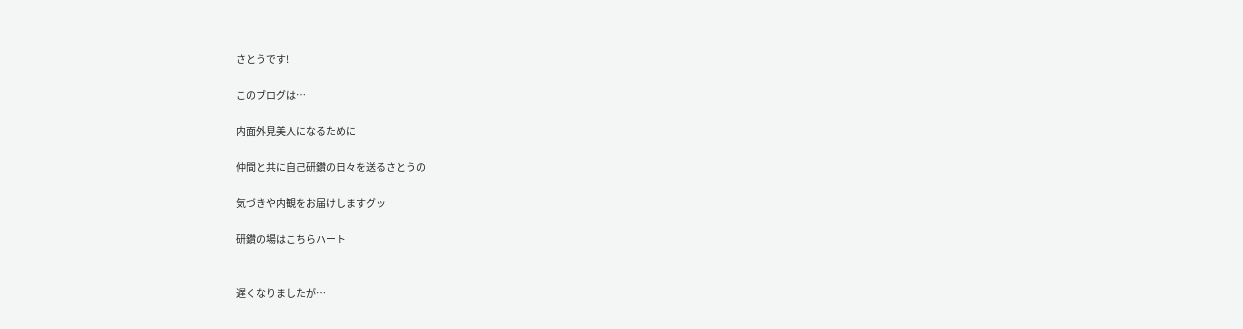さとうです!

このブログは…

内面外見美人になるために

仲間と共に自己研鑽の日々を送るさとうの

気づきや内観をお届けしますグッ

研鑽の場はこちらハート


遅くなりましたが…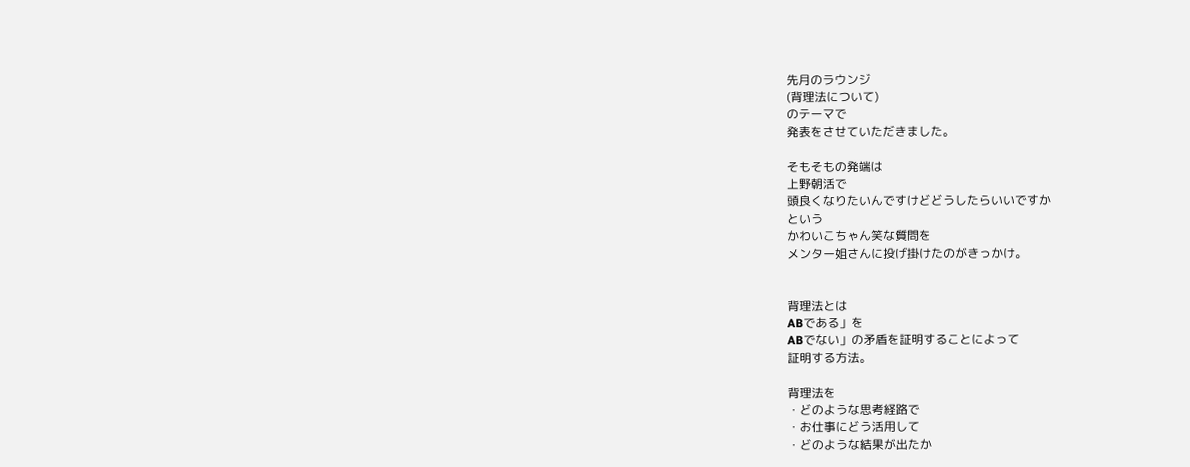先月のラウンジ
(背理法について)
のテーマで
発表をさせていただきました。

そもそもの発端は
上野朝活で
頭良くなりたいんですけどどうしたらいいですか
という
かわいこちゃん笑な質問を
メンター姐さんに投げ掛けたのがきっかけ。


背理法とは
ABである」を
ABでない」の矛盾を証明することによって
証明する方法。

背理法を
・どのような思考経路で
・お仕事にどう活用して
・どのような結果が出たか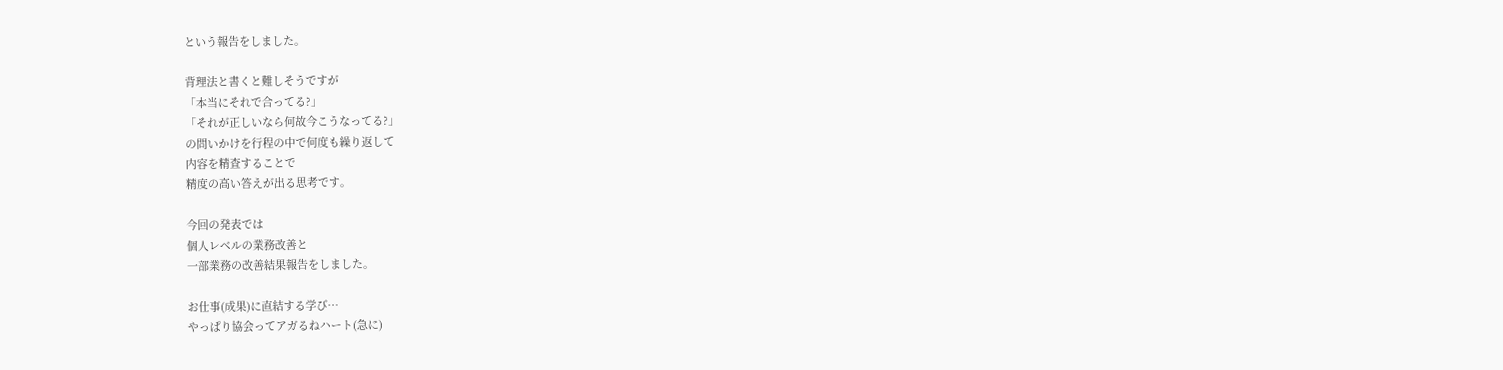という報告をしました。

背理法と書くと難しそうですが
「本当にそれで合ってる?」
「それが正しいなら何故今こうなってる?」
の問いかけを行程の中で何度も繰り返して
内容を精査することで
精度の高い答えが出る思考です。

今回の発表では
個人レベルの業務改善と
一部業務の改善結果報告をしました。

お仕事(成果)に直結する学び…
やっぱり協会ってアガるねハート(急に)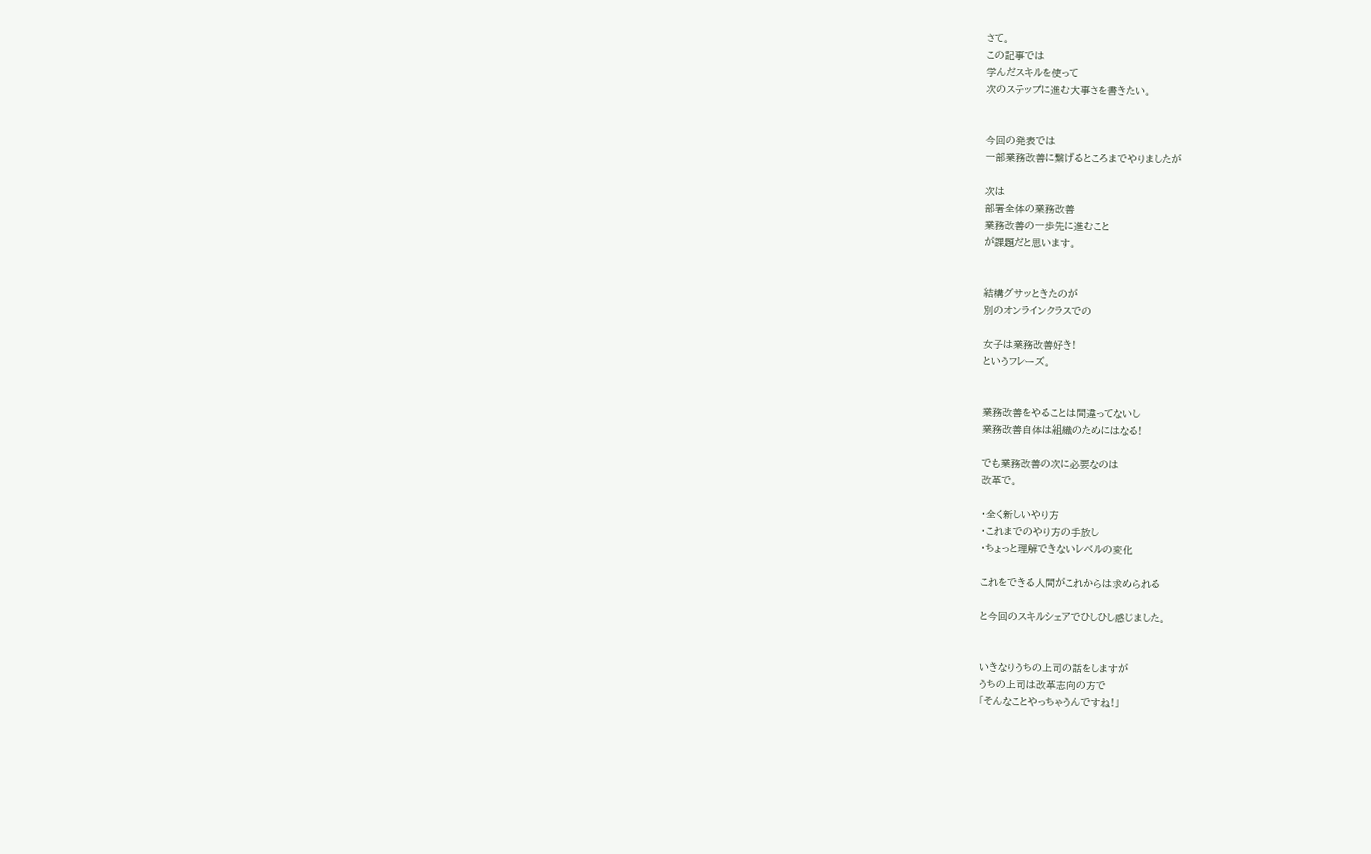さて。
この記事では
学んだスキルを使って
次のステップに進む大事さを書きたい。


今回の発表では
一部業務改善に繋げるところまでやりましたが

次は
部署全体の業務改善
業務改善の一歩先に進むこと
が課題だと思います。


結構グサッときたのが
別のオンラインクラスでの

女子は業務改善好き!
というフレーズ。


業務改善をやることは間違ってないし
業務改善自体は組織のためにはなる!

でも業務改善の次に必要なのは
改革で。

・全く新しいやり方
・これまでのやり方の手放し
・ちょっと理解できないレベルの変化

これをできる人間がこれからは求められる

と今回のスキルシェアでひしひし感じました。


いきなりうちの上司の話をしますが
うちの上司は改革志向の方で
「そんなことやっちゃうんですね!」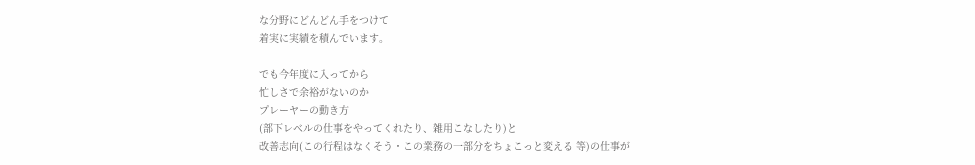な分野にどんどん手をつけて
着実に実績を積んでいます。

でも今年度に入ってから
忙しさで余裕がないのか
プレーヤーの動き方
(部下レベルの仕事をやってくれたり、雑用こなしたり)と
改善志向(この行程はなくそう・この業務の一部分をちょこっと変える 等)の仕事が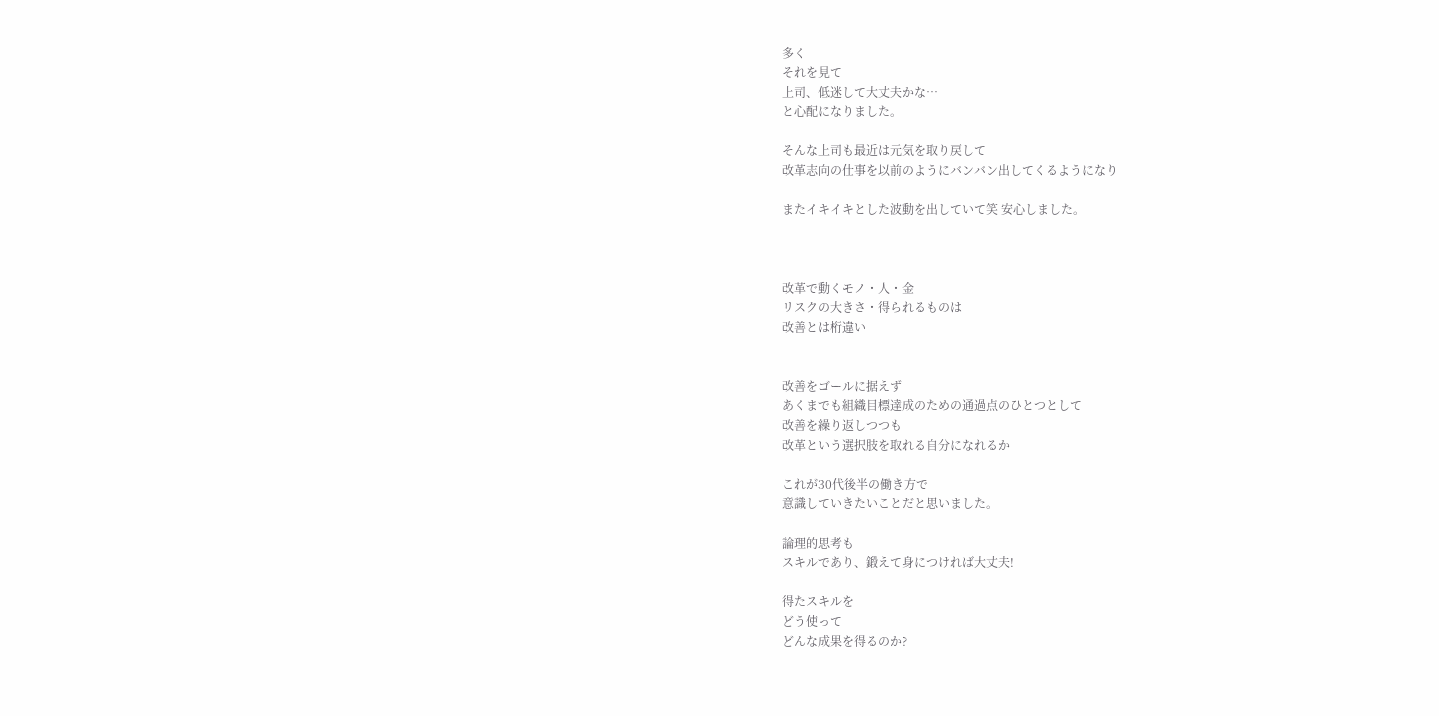多く
それを見て
上司、低迷して大丈夫かな…
と心配になりました。

そんな上司も最近は元気を取り戻して
改革志向の仕事を以前のようにバンバン出してくるようになり

またイキイキとした波動を出していて笑 安心しました。



改革で動くモノ・人・金
リスクの大きさ・得られるものは
改善とは桁違い


改善をゴールに据えず
あくまでも組織目標達成のための通過点のひとつとして
改善を繰り返しつつも
改革という選択肢を取れる自分になれるか

これが30代後半の働き方で
意識していきたいことだと思いました。

論理的思考も
スキルであり、鍛えて身につければ大丈夫!

得たスキルを
どう使って
どんな成果を得るのか?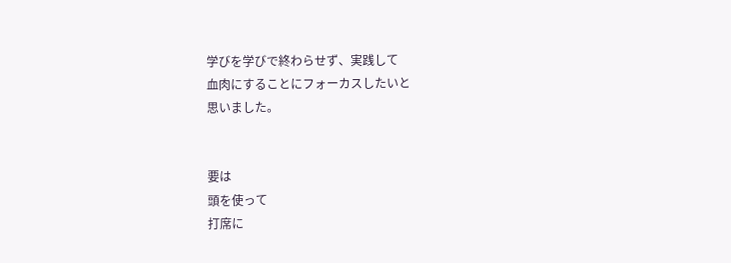学びを学びで終わらせず、実践して
血肉にすることにフォーカスしたいと
思いました。


要は
頭を使って
打席に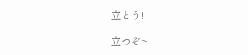立とう!

立つぞ~